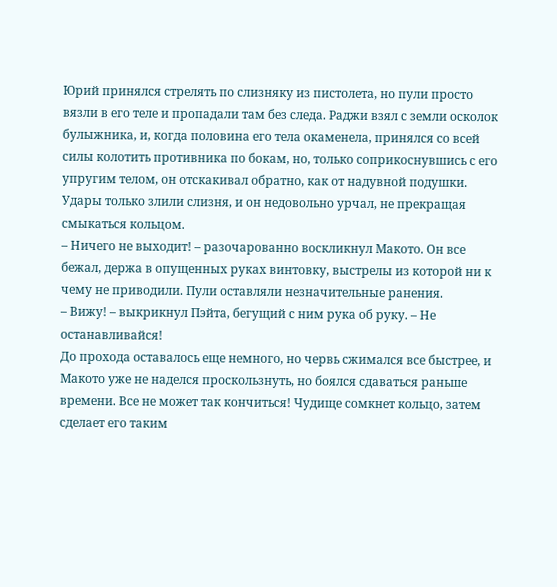Юрий принялся стрелять по слизняку из пистолета, но пули просто вязли в его теле и пропадали там без следа. Раджи взял с земли осколок булыжника, и, когда половина его тела окаменела, принялся со всей силы колотить противника по бокам, но, только соприкоснувшись с его упругим телом, он отскакивал обратно, как от надувной подушки. Удары только злили слизня, и он недовольно урчал, не прекращая смыкаться кольцом.
– Ничего не выходит! – разочарованно воскликнул Макото. Он все бежал, держа в опущенных руках винтовку, выстрелы из которой ни к чему не приводили. Пули оставляли незначительные ранения.
– Вижу! – выкрикнул Пэйта, бегущий с ним рука об руку. – Не останавливайся!
До прохода оставалось еще немного, но червь сжимался все быстрее, и Макото уже не наделся проскользнуть, но боялся сдаваться раньше времени. Все не может так кончиться! Чудище сомкнет кольцо, затем сделает его таким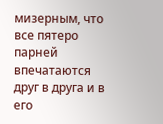мизерным, что все пятеро парней впечатаются друг в друга и в его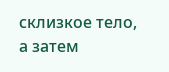склизкое тело, а затем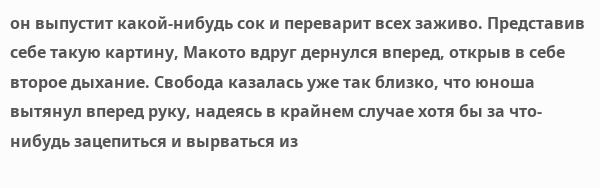он выпустит какой-нибудь сок и переварит всех заживо. Представив себе такую картину, Макото вдруг дернулся вперед, открыв в себе второе дыхание. Свобода казалась уже так близко, что юноша вытянул вперед руку, надеясь в крайнем случае хотя бы за что-нибудь зацепиться и вырваться из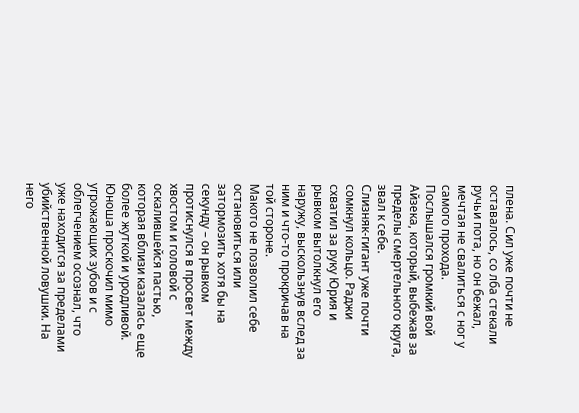плена. Сил уже почти не оставалось, со лба стекали ручьи пота, но он бежал, мечтая не свалиться с ног у самого прохода.
Послышался громкий вой Айзека, который, выбежав за пределы смертельного круга, звал к себе.
Слизняк-гигант уже почти сомкнул кольцо. Раджи схватил за руку Юрия и рывком вытолкнул его наружу, выскользнув вслед за ним и что-то прокричав на той стороне.
Макото не позволил себе остановиться или затормозить хотя бы на секунду – он рывком протиснулся в просвет между хвостом и головой с оскалившейся пастью, которая вблизи казалась еще более жуткой и уродливой. Юноша проскочил мимо угрожающих зубов и с облегчением осознал, что уже находится за пределами убийственной ловушки. На него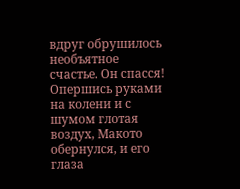вдруг обрушилось необъятное счастье. Он спасся!
Опершись руками на колени и с шумом глотая воздух, Макото обернулся, и его глаза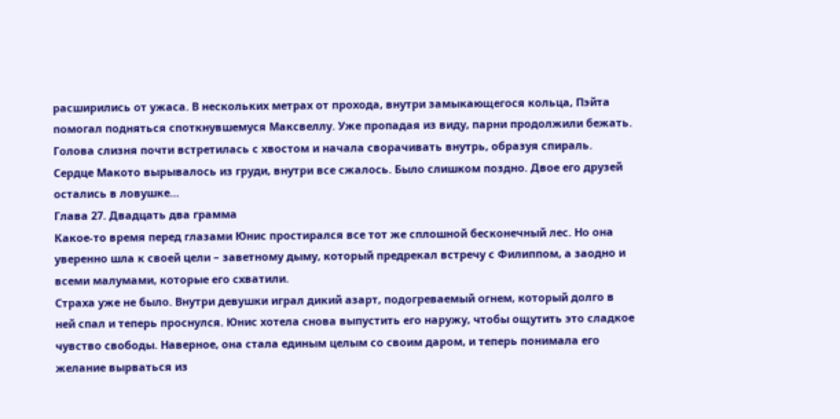расширились от ужаса. В нескольких метрах от прохода, внутри замыкающегося кольца, Пэйта помогал подняться споткнувшемуся Максвеллу. Уже пропадая из виду, парни продолжили бежать. Голова слизня почти встретилась с хвостом и начала сворачивать внутрь, образуя спираль. Сердце Макото вырывалось из груди, внутри все сжалось. Было слишком поздно. Двое его друзей остались в ловушке…
Глава 27. Двадцать два грамма
Какое-то время перед глазами Юнис простирался все тот же сплошной бесконечный лес. Но она уверенно шла к своей цели – заветному дыму, который предрекал встречу с Филиппом, а заодно и всеми малумами, которые его схватили.
Страха уже не было. Внутри девушки играл дикий азарт, подогреваемый огнем, который долго в ней спал и теперь проснулся. Юнис хотела снова выпустить его наружу, чтобы ощутить это сладкое чувство свободы. Наверное, она стала единым целым со своим даром, и теперь понимала его желание вырваться из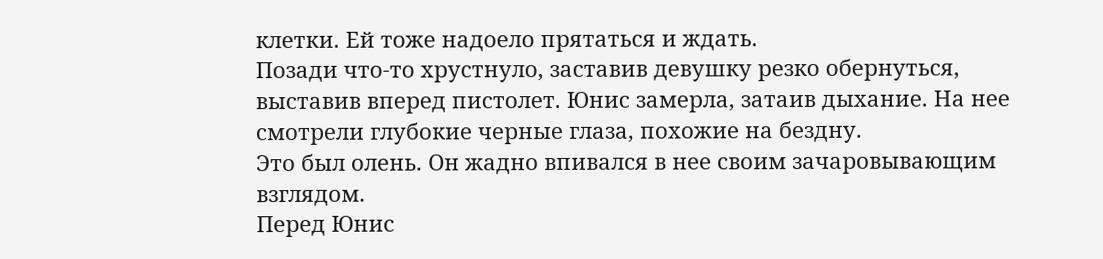клетки. Ей тоже надоело прятаться и ждать.
Позади что-то хрустнуло, заставив девушку резко обернуться, выставив вперед пистолет. Юнис замерла, затаив дыхание. На нее смотрели глубокие черные глаза, похожие на бездну.
Это был олень. Он жадно впивался в нее своим зачаровывающим взглядом.
Перед Юнис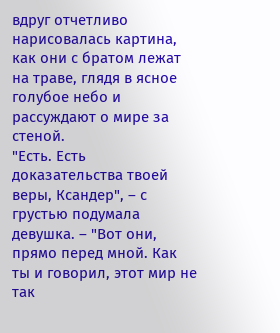вдруг отчетливо нарисовалась картина, как они с братом лежат на траве, глядя в ясное голубое небо и рассуждают о мире за стеной.
"Есть. Есть доказательства твоей веры, Ксандер", – с грустью подумала девушка. – "Вот они, прямо перед мной. Как ты и говорил, этот мир не так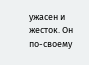ужасен и жесток. Он по-своему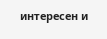интересен и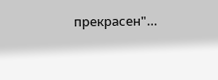прекрасен"…